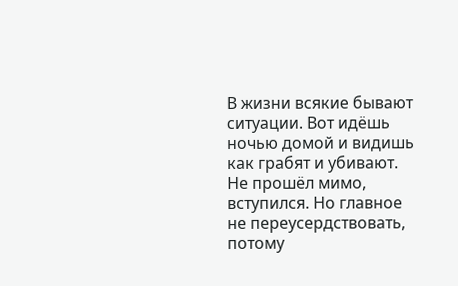В жизни всякие бывают ситуации. Вот идёшь ночью домой и видишь как грабят и убивают. Не прошёл мимо, вступился. Но главное не переусердствовать, потому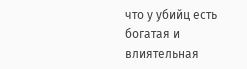что у убийц есть богатая и влиятельная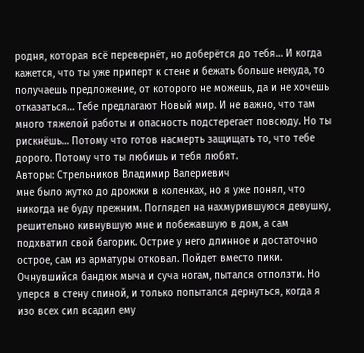родня, которая всё перевернёт, но доберётся до тебя… И когда кажется, что ты уже приперт к стене и бежать больше некуда, то получаешь предложение, от которого не можешь, да и не хочешь отказаться… Тебе предлагают Новый мир. И не важно, что там много тяжелой работы и опасность подстерегает повсюду. Но ты рискнёшь… Потому что готов насмерть защищать то, что тебе дорого. Потому что ты любишь и тебя любят.
Авторы: Стрельников Владимир Валериевич
мне было жутко до дрожжи в коленках, но я уже понял, что никогда не буду прежним. Поглядел на нахмурившуюся девушку, решительно кивнувшую мне и побежавшую в дом, а сам подхватил свой багорик. Острие у него длинное и достаточно острое, сам из арматуры отковал. Пойдет вместо пики.
Очнувшийся бандюк мыча и суча ногам, пытался отползти. Но уперся в стену спиной, и только попытался дернуться, когда я изо всех сил всадил ему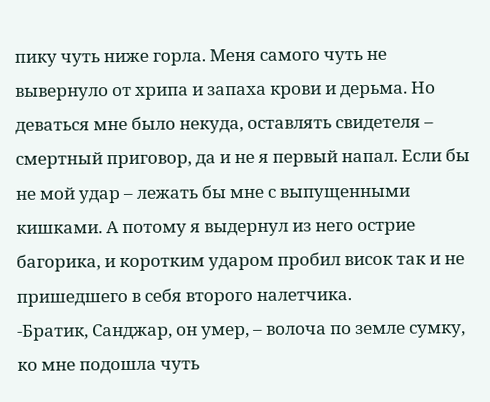пику чуть ниже горла. Меня самого чуть не вывернуло от хрипа и запаха крови и дерьма. Но деваться мне было некуда, оставлять свидетеля – смертный приговор, да и не я первый напал. Если бы не мой удар – лежать бы мне с выпущенными кишками. А потому я выдернул из него острие багорика, и коротким ударом пробил висок так и не пришедшего в себя второго налетчика.
-Братик, Санджар, он умер, – волоча по земле сумку, ко мне подошла чуть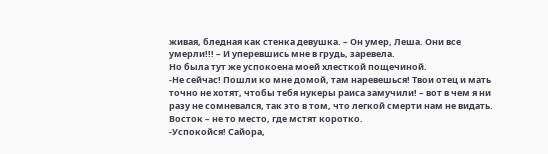живая, бледная как стенка девушка. – Он умер, Леша. Они все умерли!!! – И уперевшись мне в грудь, заревела.
Но была тут же успокоена моей хлесткой пощечиной.
-Не сейчас! Пошли ко мне домой, там наревешься! Твои отец и мать точно не хотят, чтобы тебя нукеры раиса замучили! – вот в чем я ни разу не сомневался, так это в том, что легкой смерти нам не видать. Восток – не то место, где мстят коротко.
-Успокойся! Сайора,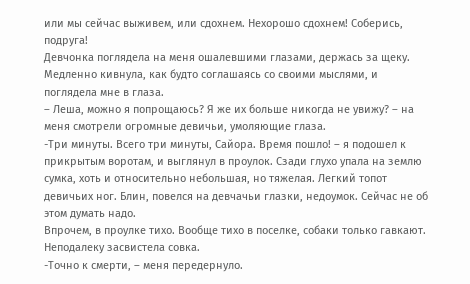или мы сейчас выживем, или сдохнем. Нехорошо сдохнем! Соберись, подруга!
Девчонка поглядела на меня ошалевшими глазами, держась за щеку. Медленно кивнула, как будто соглашаясь со своими мыслями, и поглядела мне в глаза.
– Леша, можно я попрощаюсь? Я же их больше никогда не увижу? – на меня смотрели огромные девичьи, умоляющие глаза.
-Три минуты. Всего три минуты, Сайора. Время пошло! – я подошел к прикрытым воротам, и выглянул в проулок. Сзади глухо упала на землю сумка, хоть и относительно небольшая, но тяжелая. Легкий топот девичьих ног. Блин, повелся на девчачьи глазки, недоумок. Сейчас не об этом думать надо.
Впрочем, в проулке тихо. Вообще тихо в поселке, собаки только гавкают. Неподалеку засвистела совка.
-Точно к смерти, – меня передернуло.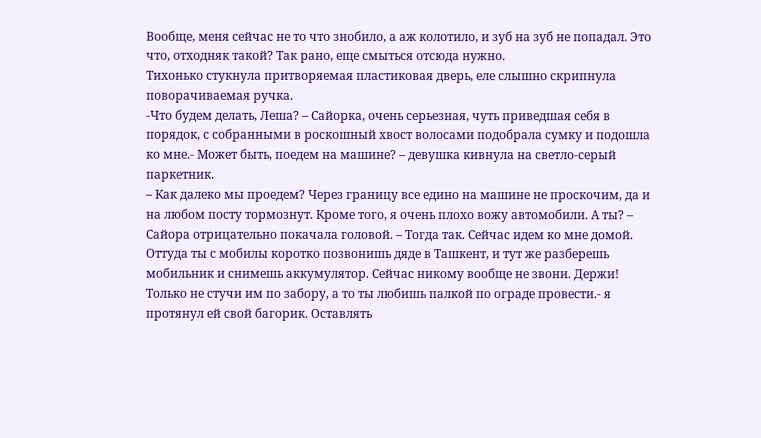Вообще, меня сейчас не то что знобило, а аж колотило, и зуб на зуб не попадал. Это что, отходняк такой? Так рано, еще смыться отсюда нужно.
Тихонько стукнула притворяемая пластиковая дверь, еле слышно скрипнула поворачиваемая ручка.
-Что будем делать, Леша? – Сайорка, очень серьезная, чуть приведшая себя в порядок, с собранными в роскошный хвост волосами подобрала сумку и подошла ко мне.- Может быть, поедем на машине? – девушка кивнула на светло-серый паркетник.
– Как далеко мы проедем? Через границу все едино на машине не проскочим, да и на любом посту тормознут. Кроме того, я очень плохо вожу автомобили. А ты? – Сайора отрицательно покачала головой. – Тогда так. Сейчас идем ко мне домой. Оттуда ты с мобилы коротко позвонишь дяде в Ташкент, и тут же разберешь мобильник и снимешь аккумулятор. Сейчас никому вообще не звони. Держи! Только не стучи им по забору, а то ты любишь палкой по ограде провести.- я протянул ей свой багорик. Оставлять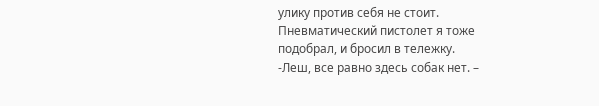улику против себя не стоит. Пневматический пистолет я тоже подобрал, и бросил в тележку.
-Леш, все равно здесь собак нет. –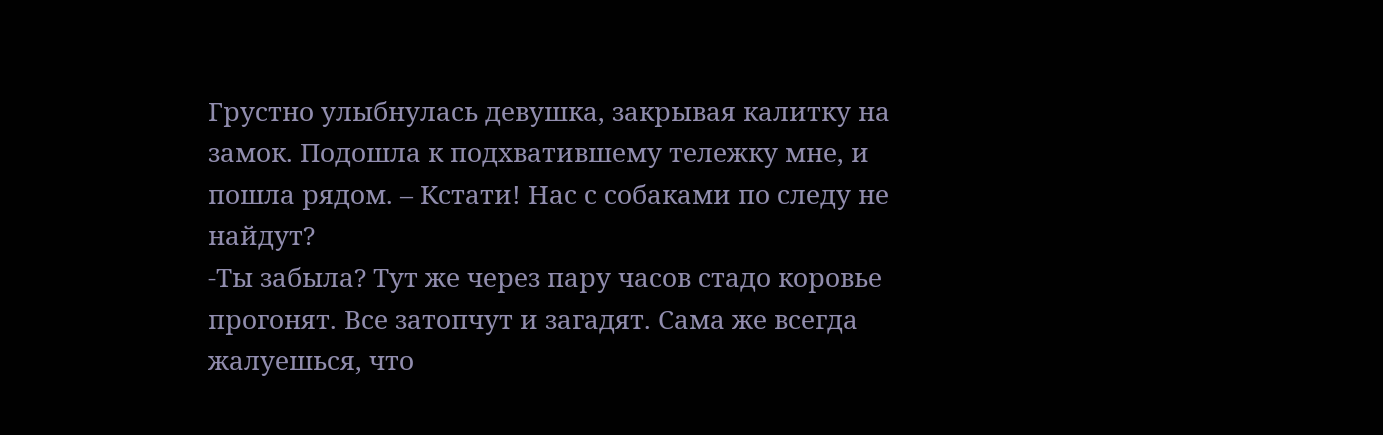Грустно улыбнулась девушка, закрывая калитку на замок. Подошла к подхватившему тележку мне, и пошла рядом. – Кстати! Нас с собаками по следу не найдут?
-Ты забыла? Тут же через пару часов стадо коровье прогонят. Все затопчут и загадят. Сама же всегда жалуешься, что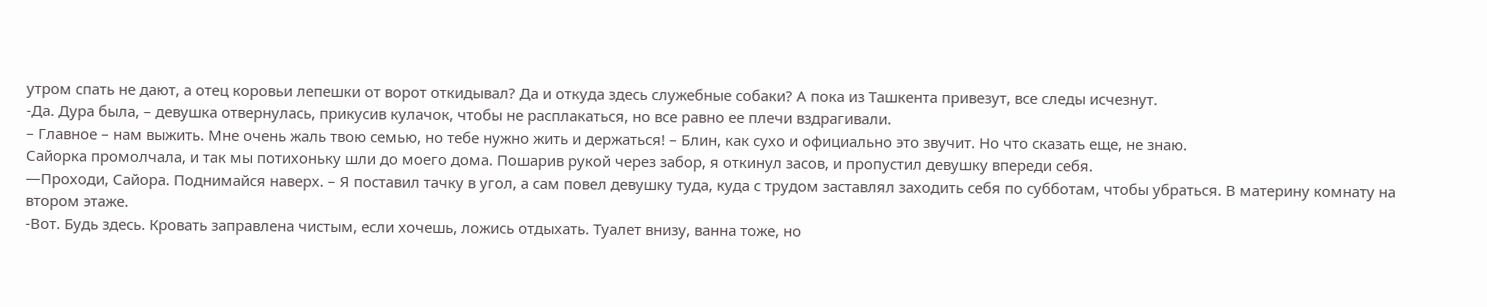утром спать не дают, а отец коровьи лепешки от ворот откидывал? Да и откуда здесь служебные собаки? А пока из Ташкента привезут, все следы исчезнут.
-Да. Дура была, – девушка отвернулась, прикусив кулачок, чтобы не расплакаться, но все равно ее плечи вздрагивали.
– Главное – нам выжить. Мне очень жаль твою семью, но тебе нужно жить и держаться! – Блин, как сухо и официально это звучит. Но что сказать еще, не знаю.
Сайорка промолчала, и так мы потихоньку шли до моего дома. Пошарив рукой через забор, я откинул засов, и пропустил девушку впереди себя.
—Проходи, Сайора. Поднимайся наверх. – Я поставил тачку в угол, а сам повел девушку туда, куда с трудом заставлял заходить себя по субботам, чтобы убраться. В материну комнату на втором этаже.
-Вот. Будь здесь. Кровать заправлена чистым, если хочешь, ложись отдыхать. Туалет внизу, ванна тоже, но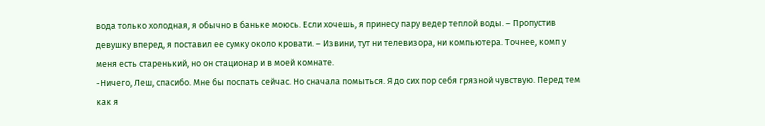вода только холодная, я обычно в баньке моюсь. Если хочешь, я принесу пару ведер теплой воды. – Пропустив девушку вперед, я поставил ее сумку около кровати. – Извини, тут ни телевизора, ни компьютера. Точнее, комп у меня есть старенький, но он стационар и в моей комнате.
-Ничего, Леш, спасибо. Мне бы поспать сейчас. Но сначала помыться. Я до сих пор себя грязной чувствую. Перед тем как я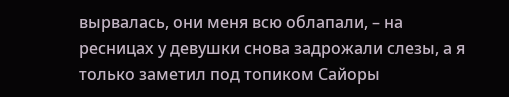вырвалась, они меня всю облапали, – на ресницах у девушки снова задрожали слезы, а я только заметил под топиком Сайоры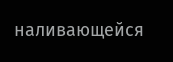наливающейся